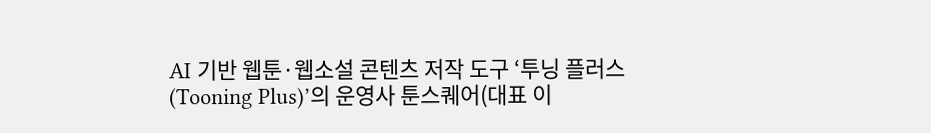AI 기반 웹툰·웹소설 콘텐츠 저작 도구 ‘투닝 플러스(Tooning Plus)’의 운영사 툰스퀘어(대표 이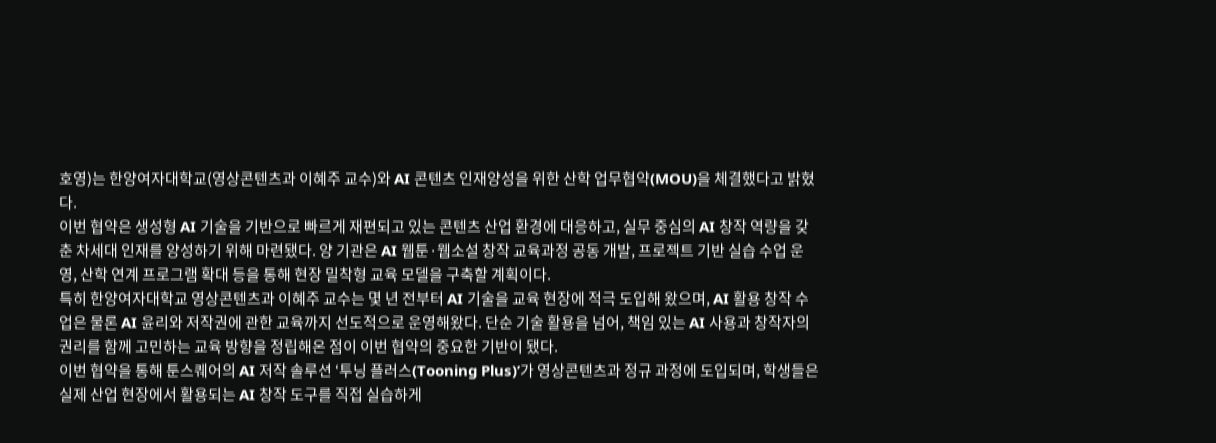호영)는 한양여자대학교(영상콘텐츠과 이혜주 교수)와 AI 콘텐츠 인재양성을 위한 산학 업무협약(MOU)을 체결했다고 밝혔다.
이번 협약은 생성형 AI 기술을 기반으로 빠르게 재편되고 있는 콘텐츠 산업 환경에 대응하고, 실무 중심의 AI 창작 역량을 갖춘 차세대 인재를 양성하기 위해 마련됐다. 양 기관은 AI 웹툰·웹소설 창작 교육과정 공동 개발, 프로젝트 기반 실습 수업 운영, 산학 연계 프로그램 확대 등을 통해 현장 밀착형 교육 모델을 구축할 계획이다.
특히 한양여자대학교 영상콘텐츠과 이혜주 교수는 몇 년 전부터 AI 기술을 교육 현장에 적극 도입해 왔으며, AI 활용 창작 수업은 물론 AI 윤리와 저작권에 관한 교육까지 선도적으로 운영해왔다. 단순 기술 활용을 넘어, 책임 있는 AI 사용과 창작자의 권리를 함께 고민하는 교육 방향을 정립해온 점이 이번 협약의 중요한 기반이 됐다.
이번 협약을 통해 툰스퀘어의 AI 저작 솔루션 ‘투닝 플러스(Tooning Plus)’가 영상콘텐츠과 정규 과정에 도입되며, 학생들은 실제 산업 현장에서 활용되는 AI 창작 도구를 직접 실습하게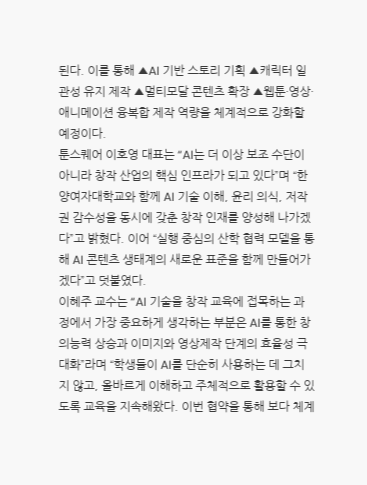된다. 이를 통해 ▲AI 기반 스토리 기획 ▲캐릭터 일관성 유지 제작 ▲멀티모달 콘텐츠 확장 ▲웹툰·영상·애니메이션 융복합 제작 역량을 체계적으로 강화할 예정이다.
툰스퀘어 이호영 대표는 “AI는 더 이상 보조 수단이 아니라 창작 산업의 핵심 인프라가 되고 있다”며 “한양여자대학교와 함께 AI 기술 이해, 윤리 의식, 저작권 감수성을 동시에 갖춘 창작 인재를 양성해 나가겠다”고 밝혔다. 이어 “실행 중심의 산학 협력 모델을 통해 AI 콘텐츠 생태계의 새로운 표준을 함께 만들어가겠다”고 덧붙였다.
이혜주 교수는 “AI 기술을 창작 교육에 접목하는 과정에서 가장 중요하게 생각하는 부분은 AI를 통한 창의능력 상승과 이미지와 영상제작 단계의 효율성 극대화”라며 “학생들이 AI를 단순히 사용하는 데 그치지 않고, 올바르게 이해하고 주체적으로 활용할 수 있도록 교육을 지속해왔다. 이번 협약을 통해 보다 체계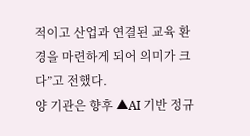적이고 산업과 연결된 교육 환경을 마련하게 되어 의미가 크다”고 전했다.
양 기관은 향후 ▲AI 기반 정규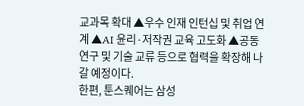교과목 확대 ▲우수 인재 인턴십 및 취업 연계 ▲AI 윤리·저작권 교육 고도화 ▲공동 연구 및 기술 교류 등으로 협력을 확장해 나갈 예정이다.
한편, 툰스퀘어는 삼성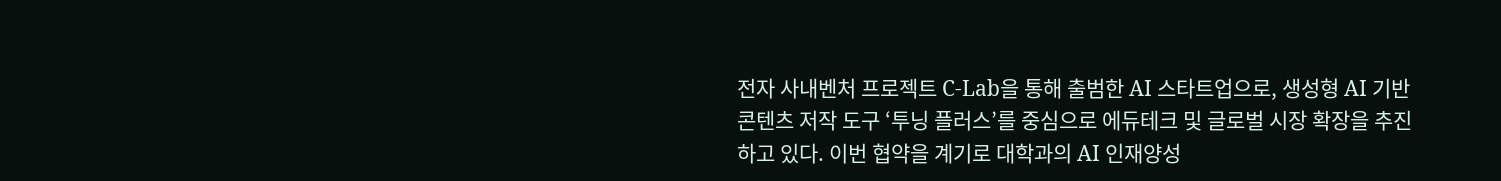전자 사내벤처 프로젝트 C-Lab을 통해 출범한 AI 스타트업으로, 생성형 AI 기반 콘텐츠 저작 도구 ‘투닝 플러스’를 중심으로 에듀테크 및 글로벌 시장 확장을 추진하고 있다. 이번 협약을 계기로 대학과의 AI 인재양성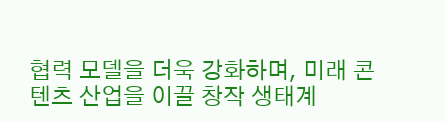협력 모델을 더욱 강화하며, 미래 콘텐츠 산업을 이끌 창작 생태계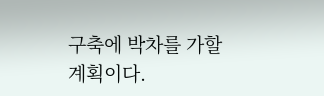구축에 박차를 가할 계획이다.